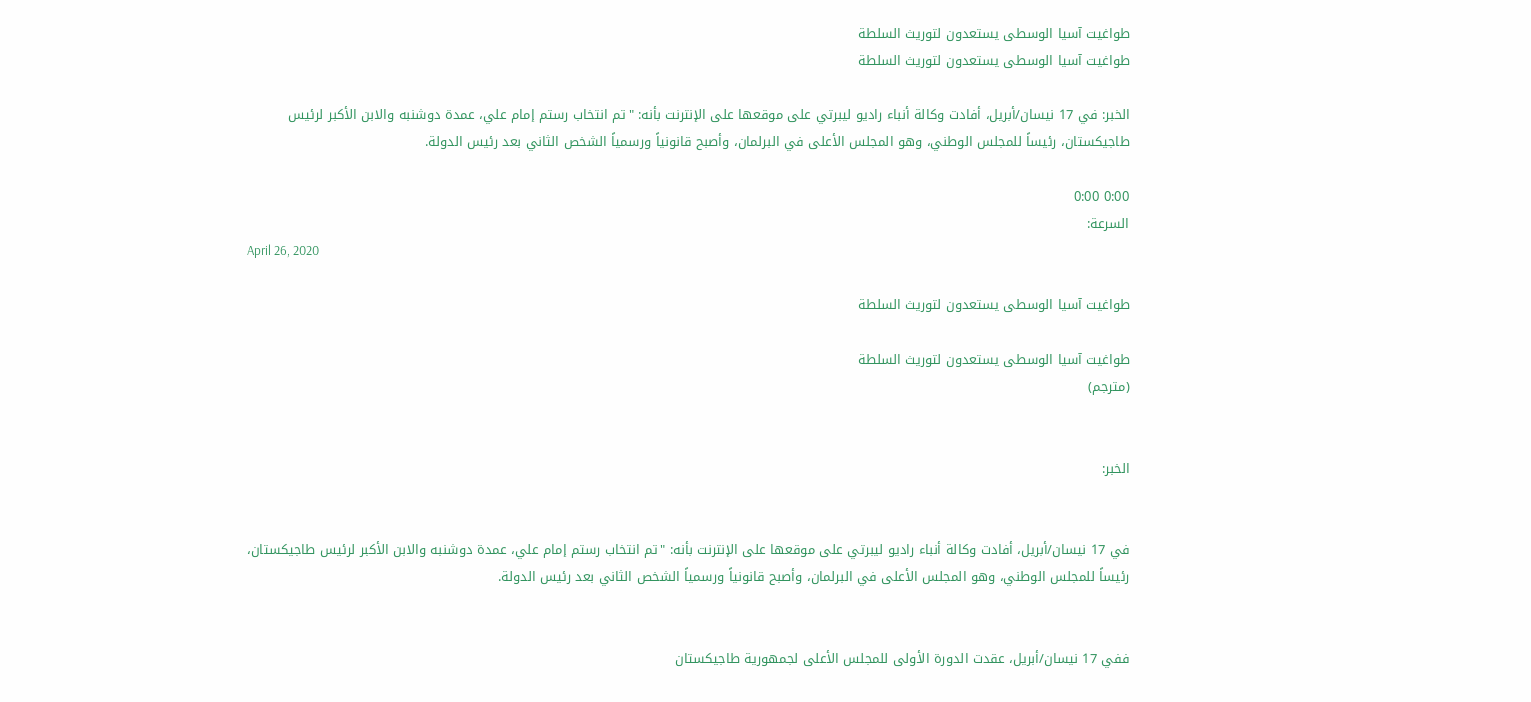طواغيت آسيا الوسطى يستعدون لتوريث السلطة
طواغيت آسيا الوسطى يستعدون لتوريث السلطة

الخبر: في 17 نيسان/أبريل، أفادت وكالة أنباء راديو ليبرتي على موقعها على الإنترنت بأنه: "تم انتخاب رستم إمام علي، عمدة دوشنبه والابن الأكبر لرئيس طاجيكستان، رئيساً للمجلس الوطني، وهو المجلس الأعلى في البرلمان، وأصبح قانونياً ورسمياً الشخص الثاني بعد رئيس الدولة.

0:00 0:00
السرعة:
April 26, 2020

طواغيت آسيا الوسطى يستعدون لتوريث السلطة

طواغيت آسيا الوسطى يستعدون لتوريث السلطة
(مترجم)


الخبر:


في 17 نيسان/أبريل، أفادت وكالة أنباء راديو ليبرتي على موقعها على الإنترنت بأنه: "تم انتخاب رستم إمام علي، عمدة دوشنبه والابن الأكبر لرئيس طاجيكستان، رئيساً للمجلس الوطني، وهو المجلس الأعلى في البرلمان، وأصبح قانونياً ورسمياً الشخص الثاني بعد رئيس الدولة.


ففي 17 نيسان/أبريل، عقدت الدورة الأولى للمجلس الأعلى لجمهورية طاجيكستان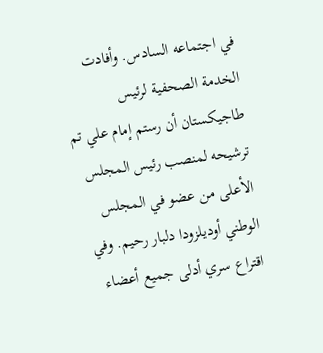في اجتماعه السادس. وأفادت الخدمة الصحفية لرئيس طاجيكستان أن رستم إمام علي تم ترشيحه لمنصب رئيس المجلس الأعلى من عضو في المجلس الوطني أوديلزودا دلبار رحيم. وفي اقتراع سري أدلى جميع أعضاء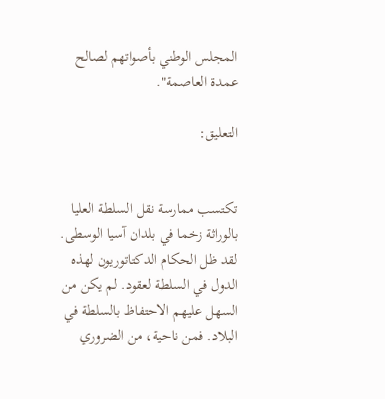المجلس الوطني بأصواتهم لصالح عمدة العاصمة".

التعليق:


تكتسب ممارسة نقل السلطة العليا بالوراثة زخما في بلدان آسيا الوسطى. لقد ظل الحكام الدكتاتوريون لهذه الدول في السلطة لعقود. لم يكن من السهل عليهم الاحتفاظ بالسلطة في البلاد. فمن ناحية، من الضروري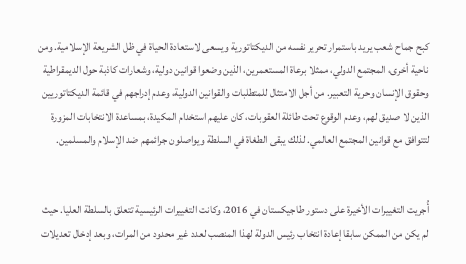كبح جماح شعب يريد باستمرار تحرير نفسه من الديكتاتورية ويسعى لاستعادة الحياة في ظل الشريعة الإسلامية. ومن ناحية أخرى، المجتمع الدولي، ممثلا برعاة المستعمرين، الذين وضعوا قوانين دولية، وشعارات كاذبة حول الديمقراطية وحقوق الإنسان وحرية التعبير. من أجل الامتثال للمتطلبات والقوانين الدولية، وعدم إدراجهم في قائمة الديكتاتوريين الذين لا صديق لهم، وعدم الوقوع تحت طائلة العقوبات، كان عليهم استخدام المكيدة، بمساعدة الانتخابات المزورة لتتوافق مع قوانين المجتمع العالمي. لذلك يبقى الطغاة في السلطة ويواصلون جرائمهم ضد الإسلام والمسلمين.


أُجريت التغييرات الأخيرة على دستور طاجيكستان في 2016، وكانت التغييرات الرئيسية تتعلق بالسلطة العليا. حيث لم يكن من الممكن سابقا إعادة انتخاب رئيس الدولة لهذا المنصب لعدد غير محدود من المرات، وبعد إدخال تعديلات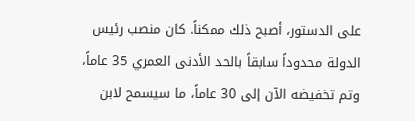على الدستور، أصبح ذلك ممكناً. كان منصب رئيس الدولة محدوداً سابقاً بالحد الأدنى العمري 35 عاماً، وتم تخفيضه الآن إلى 30 عاماً، ما سيسمح لابن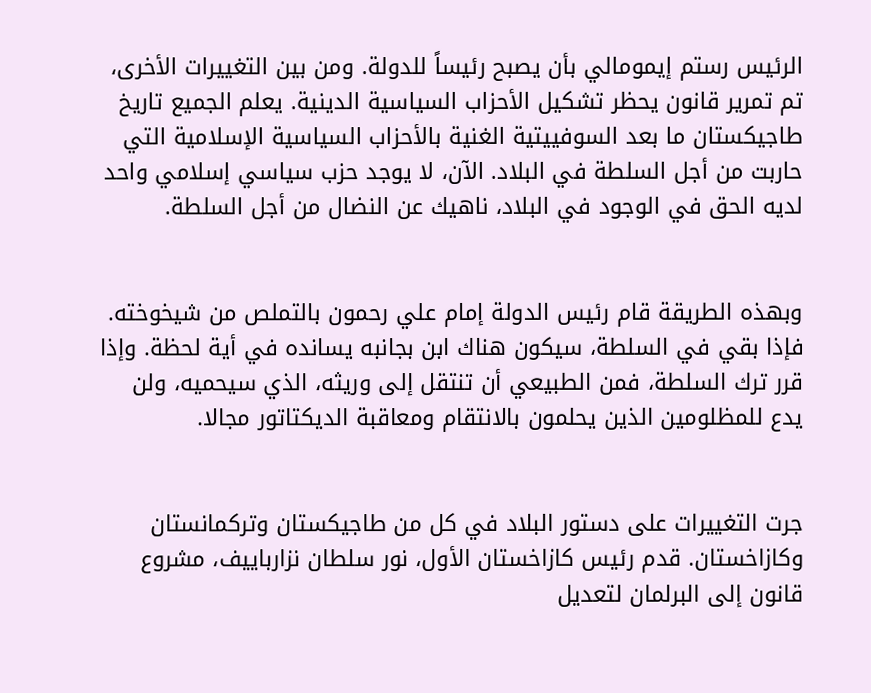الرئيس رستم إيمومالي بأن يصبح رئيساً للدولة. ومن بين التغييرات الأخرى، تم تمرير قانون يحظر تشكيل الأحزاب السياسية الدينية. يعلم الجميع تاريخ طاجيكستان ما بعد السوفييتية الغنية بالأحزاب السياسية الإسلامية التي حاربت من أجل السلطة في البلاد. الآن، لا يوجد حزب سياسي إسلامي واحد لديه الحق في الوجود في البلاد، ناهيك عن النضال من أجل السلطة.


وبهذه الطريقة قام رئيس الدولة إمام علي رحمون بالتملص من شيخوخته. فإذا بقي في السلطة، سيكون هناك ابن بجانبه يسانده في أية لحظة. وإذا قرر ترك السلطة، فمن الطبيعي أن تنتقل إلى وريثه، الذي سيحميه، ولن يدع للمظلومين الذين يحلمون بالانتقام ومعاقبة الديكتاتور مجالا.


جرت التغييرات على دستور البلاد في كل من طاجيكستان وتركمانستان وكازاخستان. قدم رئيس كازاخستان الأول، نور سلطان نزارباييف، مشروع قانون إلى البرلمان لتعديل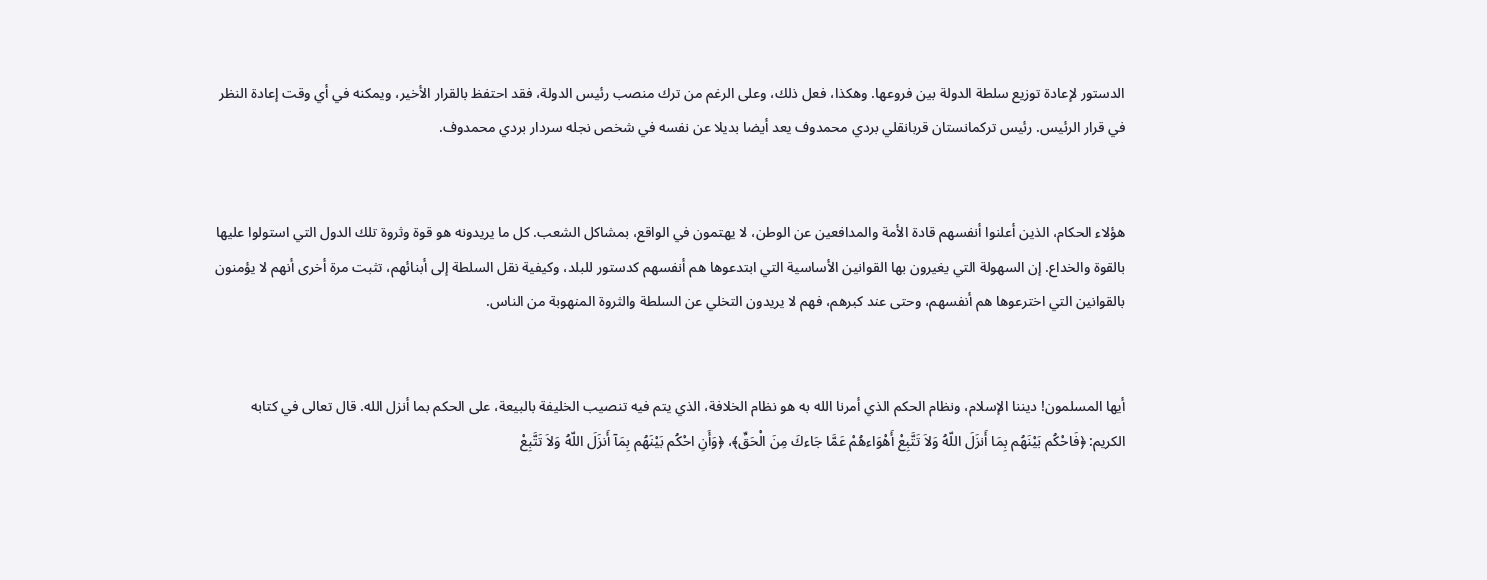الدستور لإعادة توزيع سلطة الدولة بين فروعها. وهكذا، فعل ذلك، وعلى الرغم من ترك منصب رئيس الدولة، فقد احتفظ بالقرار الأخير، ويمكنه في أي وقت إعادة النظر في قرار الرئيس. رئيس تركمانستان قربانقلي بردي محمدوف يعد أيضا بديلا عن نفسه في شخص نجله سردار بردي محمدوف.


هؤلاء الحكام، الذين أعلنوا أنفسهم قادة الأمة والمدافعين عن الوطن، لا يهتمون في الواقع، بمشاكل الشعب. كل ما يريدونه هو قوة وثروة تلك الدول التي استولوا عليها بالقوة والخداع. إن السهولة التي يغيرون بها القوانين الأساسية التي ابتدعوها هم أنفسهم كدستور للبلد، وكيفية نقل السلطة إلى أبنائهم، تثبت مرة أخرى أنهم لا يؤمنون بالقوانين التي اخترعوها هم أنفسهم، وحتى عند كبرهم، فهم لا يريدون التخلي عن السلطة والثروة المنهوبة من الناس.


أيها المسلمون! ديننا الإسلام، ونظام الحكم الذي أمرنا الله به هو نظام الخلافة، الذي يتم فيه تنصيب الخليفة بالبيعة، على الحكم بما أنزل الله. قال تعالى في كتابه الكريم: ﴿فَاحْكُم بَيْنَهُم بِمَا أَنزَلَ اللّهُ وَلاَ تَتَّبِعْ أَهْوَاءهُمْ عَمَّا جَاءكَ مِنَ الْحَقِّ﴾، ﴿وَأَنِ احْكُم بَيْنَهُم بِمَآ أَنزَلَ اللّهُ وَلاَ تَتَّبِعْ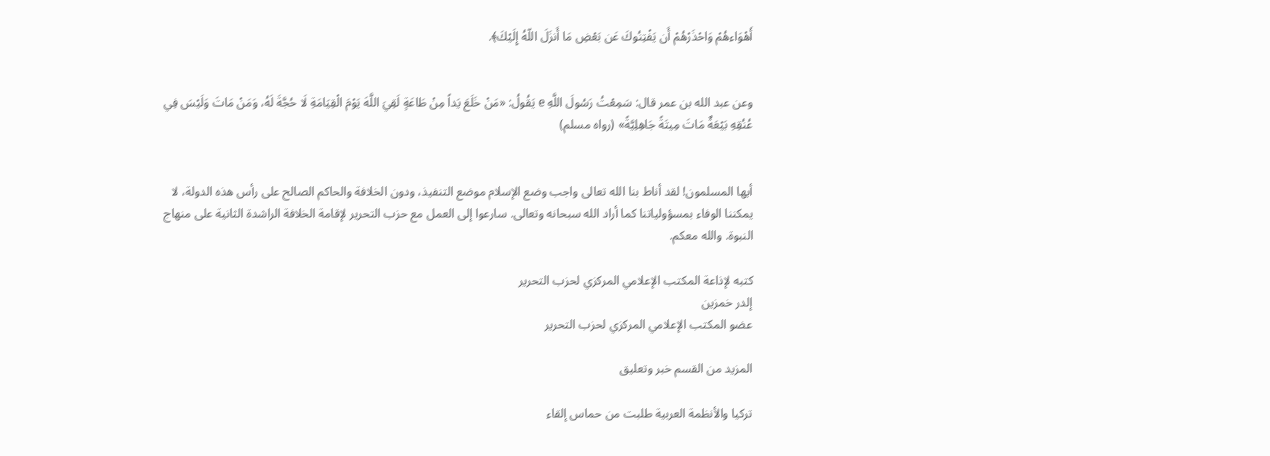أَهْوَاءهُمْ وَاحْذَرْهُمْ أَن يَفْتِنُوكَ عَن بَعْضِ مَا أَنزَلَ اللّهُ إِلَيْكَ﴾.


وعن عبد الله بن عمر قال: سَمِعْتُ رَسُولَ اللَّهِ e يَقُولُ: «مَنْ خَلَعَ يَداً مِنْ طَاعَةٍ لَقِيَ اللَّهَ يَوْمَ الْقِيَامَةِ لَا حُجَّةَ لَهُ، وَمَنْ مَاتَ وَلَيْسَ فِي عُنُقِهِ بَيْعَةٌ مَاتَ مِيتَةً جَاهِلِيَّةً» (رواه مسلم)


أيها المسلمون! لقد أناط بنا الله تعالى واجب وضع الإسلام موضع التنفيذ، ودون الخلافة والحاكم الصالح على رأس هذه الدولة، لا يمكننا الوفاء بمسؤولياتنا كما أراد الله سبحانه وتعالى. سارعوا إلى العمل مع حزب التحرير لإقامة الخلافة الراشدة الثانية على منهاج النبوة. والله معكم.

كتبه لإذاعة المكتب الإعلامي المركزي لحزب التحرير
إلدر خمزين
عضو المكتب الإعلامي المركزي لحزب التحرير

المزيد من القسم خبر وتعليق

تركيا والأنظمة العربية طلبت من حماس إلقاء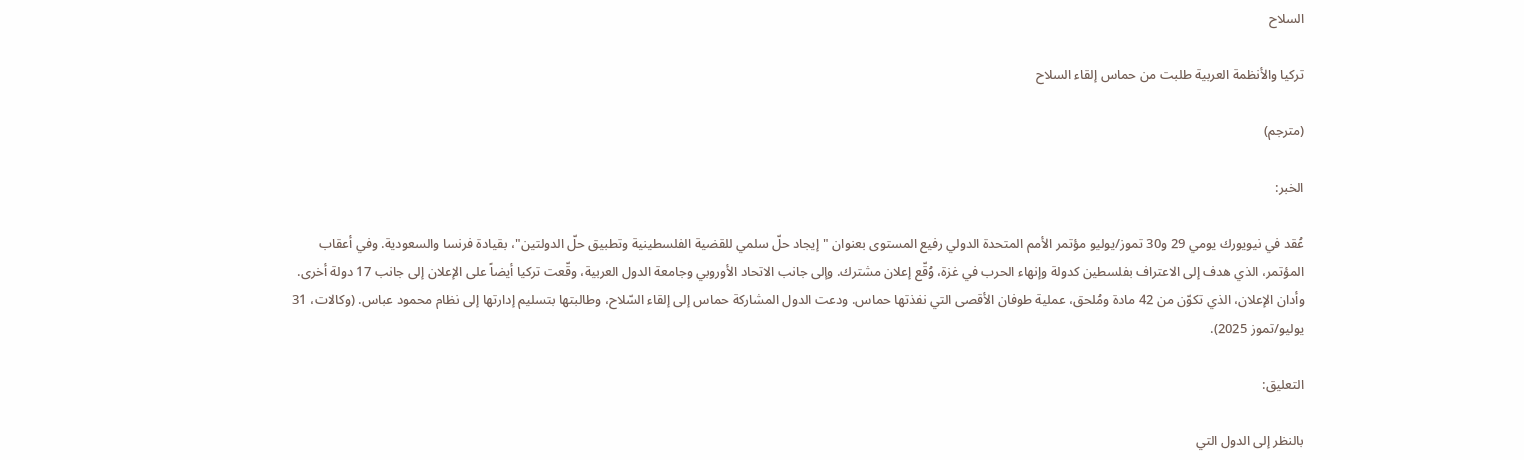السلاح

تركيا والأنظمة العربية طلبت من حماس إلقاء السلاح

(مترجم)

الخبر:

عُقد في نيويورك يومي 29 و30 تموز/يوليو مؤتمر الأمم المتحدة الدولي رفيع المستوى بعنوان "إيجاد حلّ سلمي للقضية الفلسطينية وتطبيق حلّ الدولتين"، بقيادة فرنسا والسعودية. وفي أعقاب المؤتمر، الذي هدف إلى الاعتراف بفلسطين كدولة وإنهاء الحرب في غزة، وُقّع إعلان مشترك. وإلى جانب الاتحاد الأوروبي وجامعة الدول العربية، وقّعت تركيا أيضاً على الإعلان إلى جانب 17 دولة أخرى. وأدان الإعلان، الذي تكوّن من 42 مادة ومُلحق، عملية طوفان الأقصى التي نفذتها حماس. ودعت الدول المشاركة حماس إلى إلقاء السّلاح، وطالبتها بتسليم إدارتها إلى نظام محمود عباس. (وكالات، 31 يوليو/تموز 2025).

التعليق:

بالنظر إلى الدول التي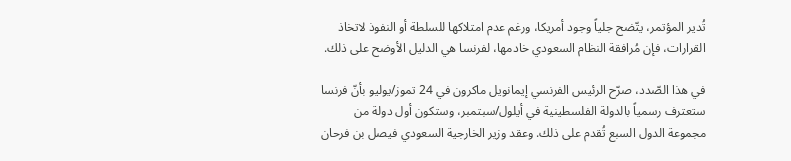تُدير المؤتمر، يتّضح جلياً وجود أمريكا، ورغم عدم امتلاكها للسلطة أو النفوذ لاتخاذ القرارات، فإن مُرافقة النظام السعودي خادمها، لفرنسا هي الدليل الأوضح على ذلك.

في هذا الصّدد، صرّح الرئيس الفرنسي إيمانويل ماكرون في 24 تموز/يوليو بأنّ فرنسا ستعترف رسمياً بالدولة الفلسطينية في أيلول/سبتمبر، وستكون أول دولة من مجموعة الدول السبع تُقدم على ذلك. وعقد وزير الخارجية السعودي فيصل بن فرحان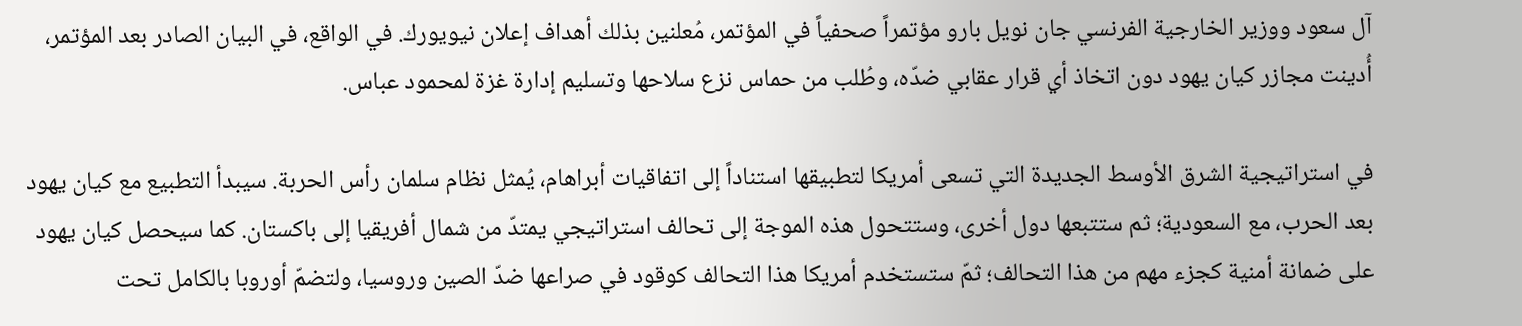آل سعود ووزير الخارجية الفرنسي جان نويل بارو مؤتمراً صحفياً في المؤتمر، مُعلنين بذلك أهداف إعلان نيويورك. في الواقع، في البيان الصادر بعد المؤتمر، أُدينت مجازر كيان يهود دون اتخاذ أي قرار عقابي ضدّه، وطُلب من حماس نزع سلاحها وتسليم إدارة غزة لمحمود عباس.

في استراتيجية الشرق الأوسط الجديدة التي تسعى أمريكا لتطبيقها استناداً إلى اتفاقيات أبراهام، يُمثل نظام سلمان رأس الحربة. سيبدأ التطبيع مع كيان يهود بعد الحرب، مع السعودية؛ ثم ستتبعها دول أخرى، وستتحول هذه الموجة إلى تحالف استراتيجي يمتدّ من شمال أفريقيا إلى باكستان. كما سيحصل كيان يهود على ضمانة أمنية كجزء مهم من هذا التحالف؛ ثمّ ستستخدم أمريكا هذا التحالف كوقود في صراعها ضدّ الصين وروسيا، ولتضمّ أوروبا بالكامل تحت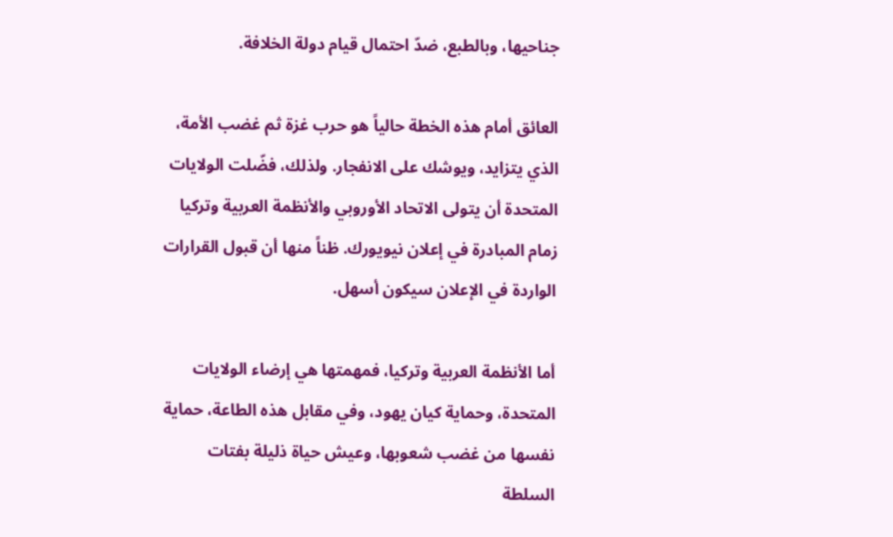جناحيها، وبالطبع، ضدّ احتمال قيام دولة الخلافة.

العائق أمام هذه الخطة حالياً هو حرب غزة ثم غضب الأمة، الذي يتزايد، ويوشك على الانفجار. ولذلك، فضّلت الولايات المتحدة أن يتولى الاتحاد الأوروبي والأنظمة العربية وتركيا زمام المبادرة في إعلان نيويورك. ظناً منها أن قبول القرارات الواردة في الإعلان سيكون أسهل.

أما الأنظمة العربية وتركيا، فمهمتها هي إرضاء الولايات المتحدة، وحماية كيان يهود، وفي مقابل هذه الطاعة، حماية نفسها من غضب شعوبها، وعيش حياة ذليلة بفتات السلطة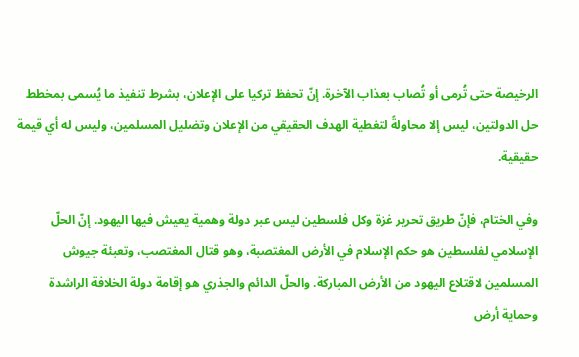الرخيصة حتى تُرمى أو تُصاب بعذاب الآخرة. إنّ تحفظ تركيا على الإعلان، بشرط تنفيذ ما يُسمى بمخطط حل الدولتين، ليس إلا محاولةً لتغطية الهدف الحقيقي من الإعلان وتضليل المسلمين، وليس له أي قيمة حقيقية.

وفي الختام، فإنّ طريق تحرير غزة وكل فلسطين ليس عبر دولة وهمية يعيش فيها اليهود. إنّ الحلّ الإسلامي لفلسطين هو حكم الإسلام في الأرض المغتصبة، وهو قتال المغتصب، وتعبئة جيوش المسلمين لاقتلاع اليهود من الأرض المباركة. والحلّ الدائم والجذري هو إقامة دولة الخلافة الراشدة وحماية أرض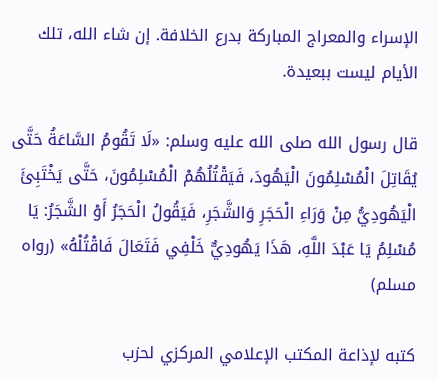الإسراء والمعراج المباركة بدرع الخلافة. إن شاء الله، تلك الأيام ليست ببعيدة.

قال رسول الله صلى الله عليه وسلم: «لَا تَقُومُ السَّاعَةُ حَتَّى يُقَاتِلَ الْمُسْلِمُونَ الْيَهُودَ، فَيَقْتُلُهُمْ الْمُسْلِمُونَ، حَتَّى يَخْتَبِئَ الْيَهُودِيُّ مِنْ وَرَاءِ الْحَجَرِ وَالشَّجَرِ، فَيَقُولُ الْحَجَرُ أَوْ الشَّجَرُ: يَا مُسْلِمُ يَا عَبْدَ اللَّهِ، هَذَا يَهُودِيٌّ خَلْفِي فَتَعَالَ فَاقْتُلْهُ» (رواه مسلم)

كتبه لإذاعة المكتب الإعلامي المركزي لحزب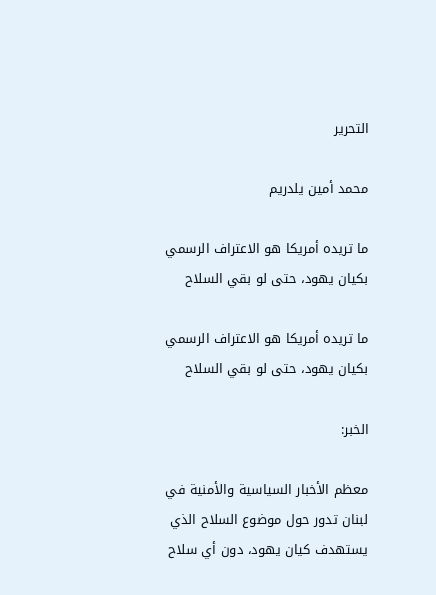التحرير

محمد أمين يلدريم

ما تريده أمريكا هو الاعتراف الرسمي بكيان يهود، حتى لو بقي السلاح

ما تريده أمريكا هو الاعتراف الرسمي بكيان يهود، حتى لو بقي السلاح

الخبر:

معظم الأخبار السياسية والأمنية في لبنان تدور حول موضوع السلاح الذي يستهدف كيان يهود، دون أي سلاح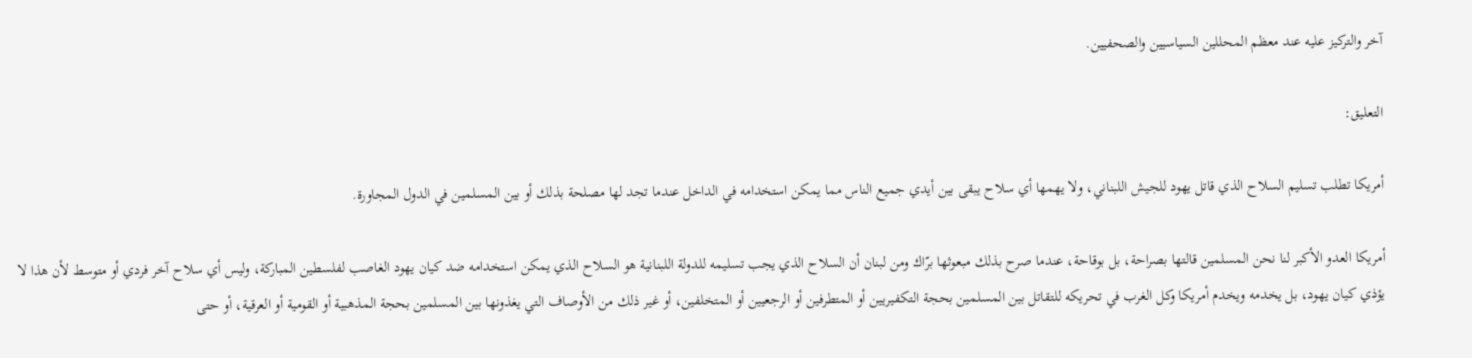آخر والتركيز عليه عند معظم المحللين السياسيين والصحفيين.

التعليق:

أمريكا تطلب تسليم السلاح الذي قاتل يهود للجيش اللبناني، ولا يهمها أي سلاح يبقى بين أيدي جميع الناس مما يمكن استخدامه في الداخل عندما تجد لها مصلحة بذلك أو بين المسلمين في الدول المجاورة.

أمريكا العدو الأكبر لنا نحن المسلمين قالتها بصراحة، بل بوقاحة، عندما صرح بذلك مبعوثها برّاك ومن لبنان أن السلاح الذي يجب تسليمه للدولة اللبنانية هو السلاح الذي يمكن استخدامه ضد كيان يهود الغاصب لفلسطين المباركة، وليس أي سلاح آخر فردي أو متوسط لأن هذا لا يؤذي كيان يهود، بل يخدمه ويخدم أمريكا وكل الغرب في تحريكه للتقاتل بين المسلمين بحجة التكفيريين أو المتطرفين أو الرجعيين أو المتخلفين، أو غير ذلك من الأوصاف التي يغذونها بين المسلمين بحجة المذهبية أو القومية أو العرقية، أو حتى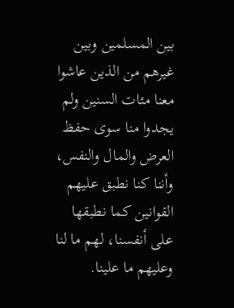بين المسلمين وبين غيرهم من الذين عاشوا معنا مئات السنين ولم يجدوا منا سوى حفظ العرض والمال والنفس، وأننا كنا نطبق عليهم القوانين كما نطبقها على أنفسنا، لهم ما لنا وعليهم ما علينا.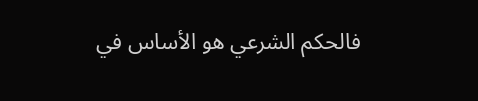فالحكم الشرعي هو الأساس في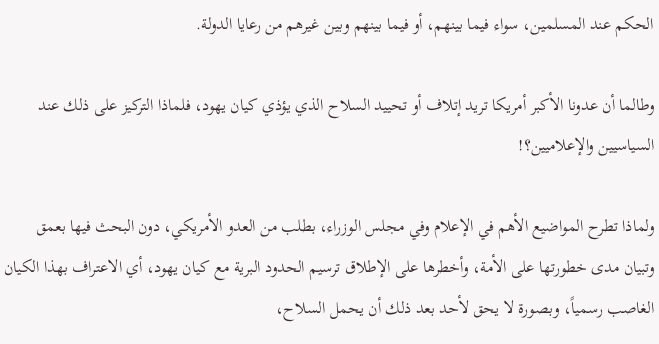الحكم عند المسلمين، سواء فيما بينهم، أو فيما بينهم وبين غيرهم من رعايا الدولة.

وطالما أن عدونا الأكبر أمريكا تريد إتلاف أو تحييد السلاح الذي يؤذي كيان يهود، فلماذا التركيز على ذلك عند السياسيين والإعلاميين؟!

ولماذا تطرح المواضيع الأهم في الإعلام وفي مجلس الوزراء، بطلب من العدو الأمريكي، دون البحث فيها بعمق وتبيان مدى خطورتها على الأمة، وأخطرها على الإطلاق ترسيم الحدود البرية مع كيان يهود، أي الاعتراف بهذا الكيان الغاصب رسمياً، وبصورة لا يحق لأحد بعد ذلك أن يحمل السلاح،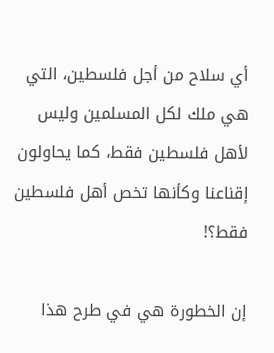أي سلاح من أجل فلسطين، التي هي ملك لكل المسلمين وليس لأهل فلسطين فقط، كما يحاولون إقناعنا وكأنها تخص أهل فلسطين فقط؟!

إن الخطورة هي في طرح هذا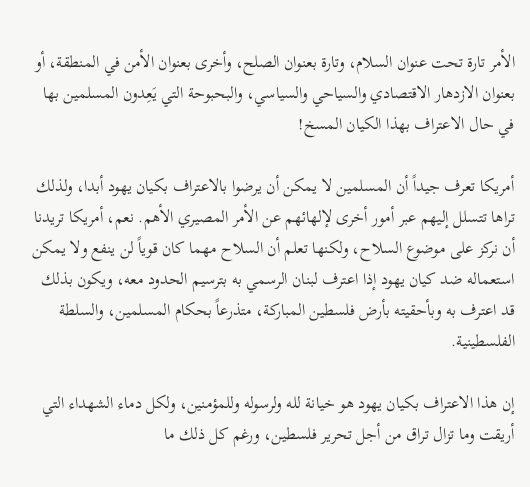الأمر تارة تحت عنوان السلام، وتارة بعنوان الصلح، وأخرى بعنوان الأمن في المنطقة، أو بعنوان الازدهار الاقتصادي والسياحي والسياسي، والبحبوحة التي يَعِدون المسلمين بها في حال الاعتراف بهذا الكيان المسخ!

أمريكا تعرف جيداً أن المسلمين لا يمكن أن يرضوا بالاعتراف بكيان يهود أبدا، ولذلك تراها تتسلل إليهم عبر أمور أخرى لإلهائهم عن الأمر المصيري الأهم. نعم، أمريكا تريدنا أن نركز على موضوع السلاح، ولكنها تعلم أن السلاح مهما كان قوياً لن ينفع ولا يمكن استعماله ضد كيان يهود إذا اعترف لبنان الرسمي به بترسيم الحدود معه، ويكون بذلك قد اعترف به وبأحقيته بأرض فلسطين المباركة، متذرعاً بحكام المسلمين، والسلطة الفلسطينية.

إن هذا الاعتراف بكيان يهود هو خيانة لله ولرسوله وللمؤمنين، ولكل دماء الشهداء التي أريقت وما تزال تراق من أجل تحرير فلسطين، ورغم كل ذلك ما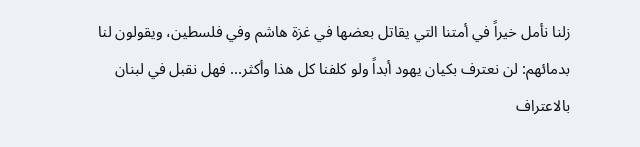زلنا نأمل خيراً في أمتنا التي يقاتل بعضها في غزة هاشم وفي فلسطين، ويقولون لنا بدمائهم: لن نعترف بكيان يهود أبداً ولو كلفنا كل هذا وأكثر... فهل نقبل في لبنان بالاعتراف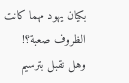بكيان يهود مهما كانت الظروف صعبة؟! وهل نقبل بترسيم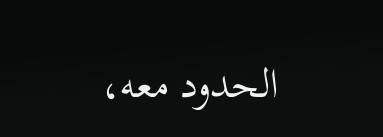الحدود معه،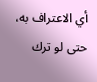أي الاعتراف به، حتى لو ترك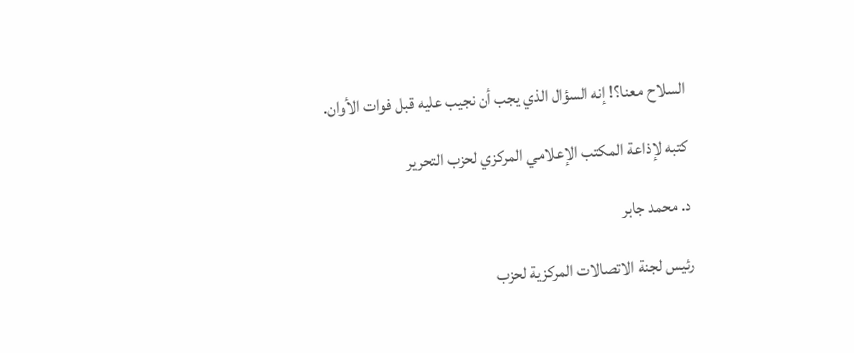السلاح معنا؟! إنه السؤال الذي يجب أن نجيب عليه قبل فوات الأوان.

كتبه لإذاعة المكتب الإعلامي المركزي لحزب التحرير

د. محمد جابر

رئيس لجنة الاتصالات المركزية لحزب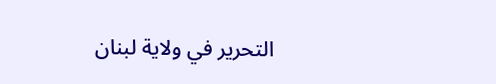التحرير في ولاية لبنان